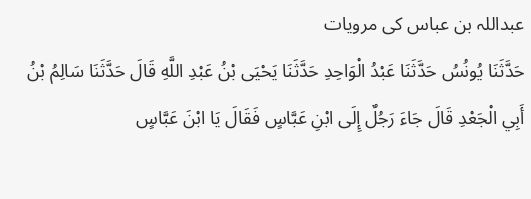عبداللہ بن عباس کی مرویات
حَدَّثَنَا يُونُسُ حَدَّثَنَا عَبْدُ الْوَاحِدِ حَدَّثَنَا يَحْيَى بْنُ عَبْدِ اللَّهِ قَالَ حَدَّثَنَا سَالِمُ بْنُ أَبِي الْجَعْدِ قَالَ جَاءَ رَجُلٌ إِلَى ابْنِ عَبَّاسٍ فَقَالَ يَا ابْنَ عَبَّاسٍ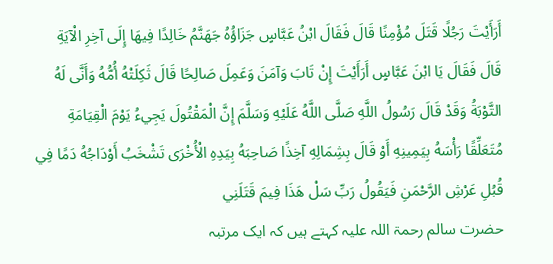أَرَأَيْتَ رَجُلًا قَتَلَ مُؤْمِنًا قَالَ فَقَالَ ابْنُ عَبَّاسٍ جَزَاؤُهُ جَهَنَّمُ خَالِدًا فِيهَا إِلَى آخِرِ الْآيَةِ قَالَ فَقَالَ يَا ابْنَ عَبَّاسٍ أَرَأَيْتَ إِنْ تَابَ وَآمَنَ وَعَمِلَ صَالِحًا قَالَ ثَكِلَتْهُ أُمُّهُ وَأَنَّى لَهُ التَّوْبَةُ وَقَدْ قَالَ رَسُولُ اللَّهِ صَلَّى اللَّهُ عَلَيْهِ وَسَلَّمَ إِنَّ الْمَقْتُولَ يَجِيءُ يَوْمَ الْقِيَامَةِ مُتَعَلِّقًا رَأْسَهُ بِيَمِينِهِ أَوْ قَالَ بِشِمَالِهِ آخِذًا صَاحِبَهُ بِيَدِهِ الْأُخْرَى تَشْخَبُ أَوْدَاجُهُ دَمًا فِي قُبُلِ عَرْشِ الرَّحْمَنِ فَيَقُولُ رَبِّ سَلْ هَذَا فِيمَ قَتَلَنِي
حضرت سالم رحمۃ اللہ علیہ کہتے ہیں کہ ایک مرتبہ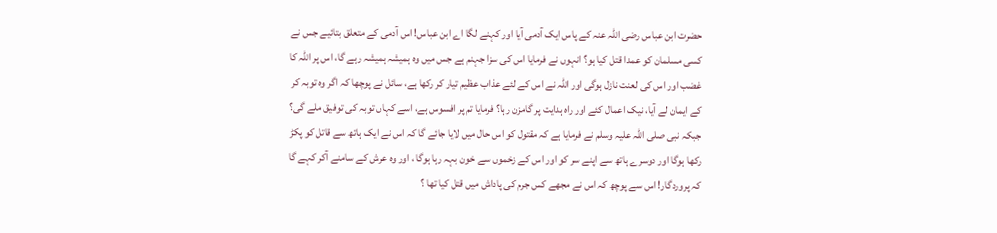حضرت ابن عباس رضی اللہ عنہ کے پاس ایک آدمی آیا اور کہنے لگا اے ابن عباس! اس آدمی کے متعلق بتائیے جس نے کسی مسلمان کو عمدا قتل کیا ہو؟ انہوں نے فرمایا اس کی سزا جہنم ہے جس میں وہ ہمیشہ ہمیشہ رہے گا، اس پر اللہ کا غضب اور اس کی لعنت نازل ہوگی اور اللہ نے اس کے لئے عذاب عظیم تیار کر رکھا ہے، سائل نے پوچھا کہ اگر وہ توبہ کر کے ایمان لے آیا، نیک اعمال کئے اور راہ ہدایت پر گامزن رہا؟ فرمایا تم پر افسوس ہے، اسے کہاں توبہ کی توفیق ملے گی؟ جبکہ نبی صلی اللہ علیہ وسلم نے فرمایا ہے کہ مقتول کو اس حال میں لایا جائے گا کہ اس نے ایک ہاتھ سے قاتل کو پکڑ رکھا ہوگا اور دوسرے ہاتھ سے اپنے سر کو اور اس کے زخموں سے خون بہہ رہا ہوگا ، اور وہ عرش کے سامنے آکر کہے گا کہ پروردگار! اس سے پوچھ کہ اس نے مجھے کس جرم کی پاداش میں قتل کیا تھا ؟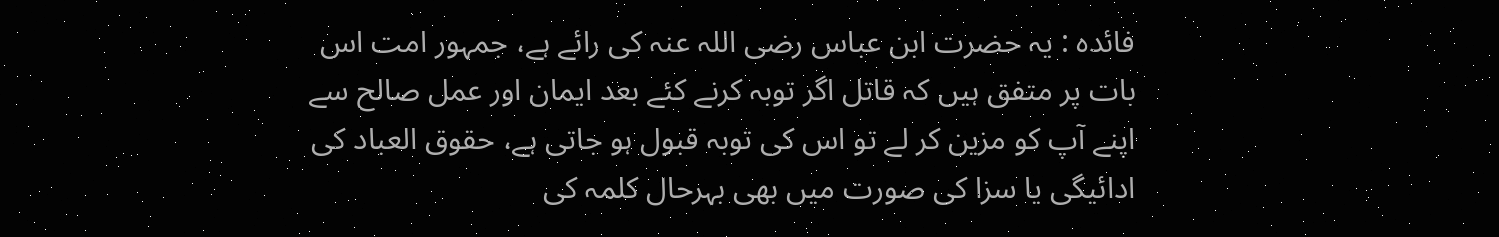فائدہ : یہ حضرت ابن عباس رضی اللہ عنہ کی رائے ہے، جمہور امت اس بات پر متفق ہیں کہ قاتل اگر توبہ کرنے کئے بعد ایمان اور عمل صالح سے اپنے آپ کو مزین کر لے تو اس کی توبہ قبول ہو جاتی ہے، حقوق العباد کی ادائیگی یا سزا کی صورت میں بھی بہرحال کلمہ کی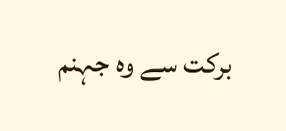برکت سے وہ جہنم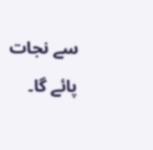سے نجات پائے گا۔